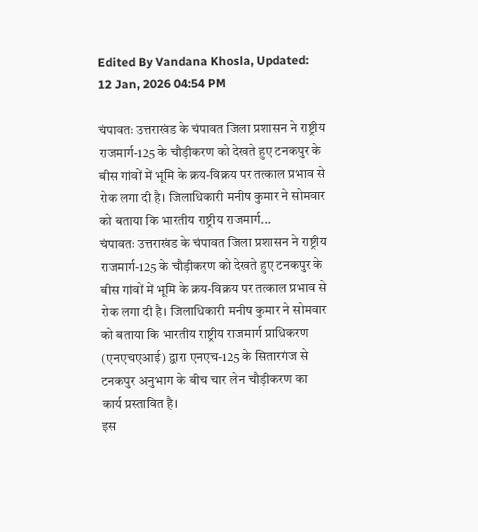Edited By Vandana Khosla, Updated: 12 Jan, 2026 04:54 PM

चंपावतः उत्तराखंड के चंपावत जिला प्रशासन ने राष्ट्रीय राजमार्ग-125 के चौड़ीकरण को देखते हुए टनकपुर के बीस गांवों में भूमि के क्रय-विक्रय पर तत्काल प्रभाव से रोक लगा दी है। जिलाधिकारी मनीष कुमार ने सोमवार को बताया कि भारतीय राष्ट्रीय राजमार्ग...
चंपावतः उत्तराखंड के चंपावत जिला प्रशासन ने राष्ट्रीय राजमार्ग-125 के चौड़ीकरण को देखते हुए टनकपुर के बीस गांवों में भूमि के क्रय-विक्रय पर तत्काल प्रभाव से रोक लगा दी है। जिलाधिकारी मनीष कुमार ने सोमवार को बताया कि भारतीय राष्ट्रीय राजमार्ग प्राधिकरण (एनएचएआई) द्वारा एनएच-125 के सितारगंज से टनकपुर अनुभाग के बीच चार लेन चौड़ीकरण का कार्य प्रस्तावित है।
इस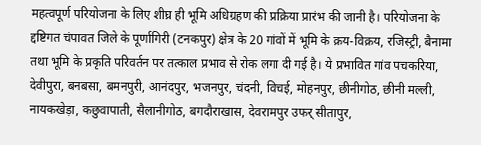महत्वपूर्ण परियोजना के लिए शीघ्र ही भूमि अधिग्रहण की प्रक्रिया प्रारंभ की जानी है। परियोजना के द्दष्टिगत चंपावत जिले के पूर्णागिरी (टनकपुर) क्षेत्र के 20 गांवों में भूमि के क्रय-विक्रय, रजिस्ट्री, बैनामा तथा भूमि के प्रकृति परिवर्तन पर तत्काल प्रभाव से रोक लगा दी गई है। ये प्रभावित गांव पचकरिया, देवीपुरा, बनबसा, बमनपुरी, आनंदपुर, भजनपुर, चंदनी, विचई, मोहनपुर, छीनीगोठ, छीनी मल्ली, नायकखेड़ा, कछुवापाती, सैलानीगोठ, बगदौराखास, देवरामपुर उफर् सीतापुर,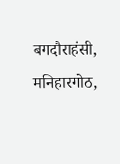बगदौराहंसी, मनिहारगोठ,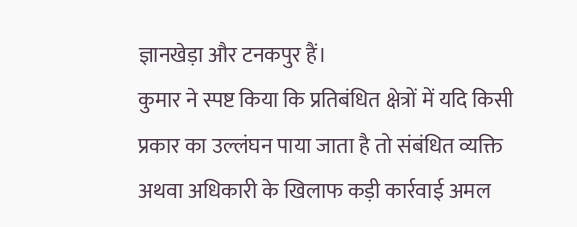ज्ञानखेड़ा और टनकपुर हैं।
कुमार ने स्पष्ट किया कि प्रतिबंधित क्षेत्रों में यदि किसी प्रकार का उल्लंघन पाया जाता है तो संबंधित व्यक्ति अथवा अधिकारी के खिलाफ कड़ी कार्रवाई अमल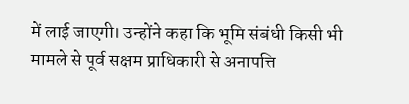में लाई जाएगी। उन्होंने कहा कि भूमि संबंधी किसी भी मामले से पूर्व सक्षम प्राधिकारी से अनापत्ति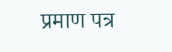प्रमाण पत्र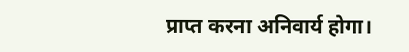प्राप्त करना अनिवार्य होगा।